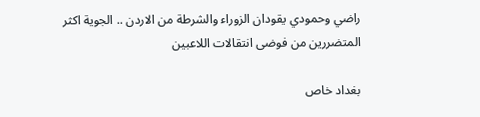راضي وحمودي يقودان الزوراء والشرطة من الاردن .. الجوية اكثر المتضررين من فوضى انتقالات اللاعبين

بغداد خاص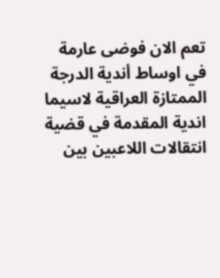تعم الان فوضى عارمة في اوساط أندية الدرجة الممتازة العراقية لاسيما اندية المقدمة في قضية انتقالات اللاعبين بين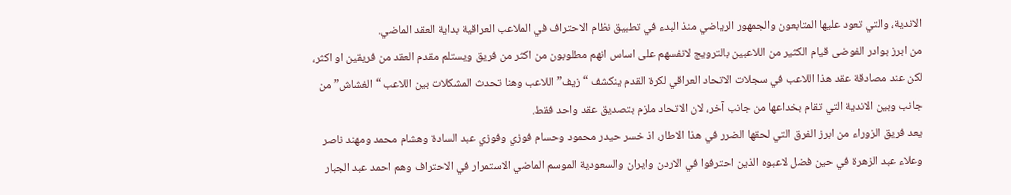الاندية، والتي تعود عليها المتابعون والجمهور الرياضي منذ البدء في تطبيق نظام الاحتراف في الملاعب العراقية بداية العقد الماضي.
من ابرز بوادر الفوضى قيام الكثير من اللاعبين بالترويج لانفسهم على اساس انهم مطلوبون من اكثر من فريق ويستلم مقدم العقد من فريقين او اكثر، لكن عند مصادقة عقد هذا اللاعب في سجلات الاتحاد العراقي لكرة القدم ينكشف “زيف” اللاعب وهنا تحدث المشكلات بين اللاعب “الغشاش” من جانب وبين الاندية التي تقام بخداعها من جانب آخر، لان الاتحاد ملزم بتصديق عقد واحد فقط.
يعد فريق الزوراء من ابرز الفرق التي لحقها الضرر في هذا الاطار، اذ خسر حيدر محمود وحسام فوزي وفوزي عبد السادة وهشام محمد ومهند ناصر وعلاء عبد الزهرة في حين فضل لاعبوه الذين احترفوا في الاردن وايران والسعودية الموسم الماضي الاستمرار في الاحتراف وهم احمد عبد الجبار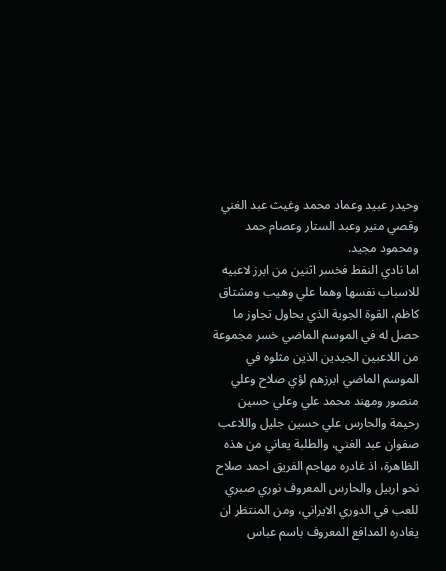وحيدر عبيد وعماد محمد وغيث عبد الغني وقصي منير وعبد الستار وعصام حمد ومحمود مجيد.
اما نادي النفط فخسر اثنين من ابرز لاعبيه للاسباب نفسها وهما علي وهيب ومشتاق كاظم، القوة الجوية الذي يحاول تجاوز ما حصل له في الموسم الماضي خسر مجموعة من اللاعبين الجيدين الذين مثلوه في الموسم الماضي ابرزهم لؤي صلاح وعلي منصور ومهند محمد علي وعلي حسين رحيمة والحارس علي حسين جليل واللاعب صفوان عبد الغني، والطلبة يعاني من هذه الظاهرة، اذ غادره مهاجم الفريق احمد صلاح نحو اربيل والحارس المعروف نوري صبري للعب في الدوري الايراني، ومن المنتظر ان يغادره المدافع المعروف باسم عباس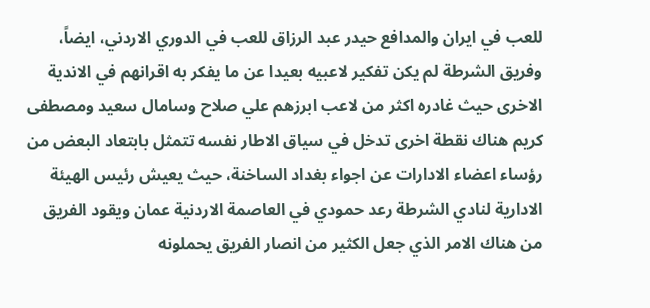للعب في ايران والمدافع حيدر عبد الرزاق للعب في الدوري الاردني، ايضاً، وفريق الشرطة لم يكن تفكير لاعبيه بعيدا عن ما يفكر به اقرانهم في الاندية الاخرى حيث غادره اكثر من لاعب ابرزهم علي صلاح وسامال سعيد ومصطفى كريم هناك نقطة اخرى تدخل في سياق الاطار نفسه تتمثل بابتعاد البعض من رؤساء اعضاء الادارات عن اجواء بغداد الساخنة، حيث يعيش رئيس الهيئة الادارية لنادي الشرطة رعد حمودي في العاصمة الاردنية عمان ويقود الفريق من هناك الامر الذي جعل الكثير من انصار الفريق يحملونه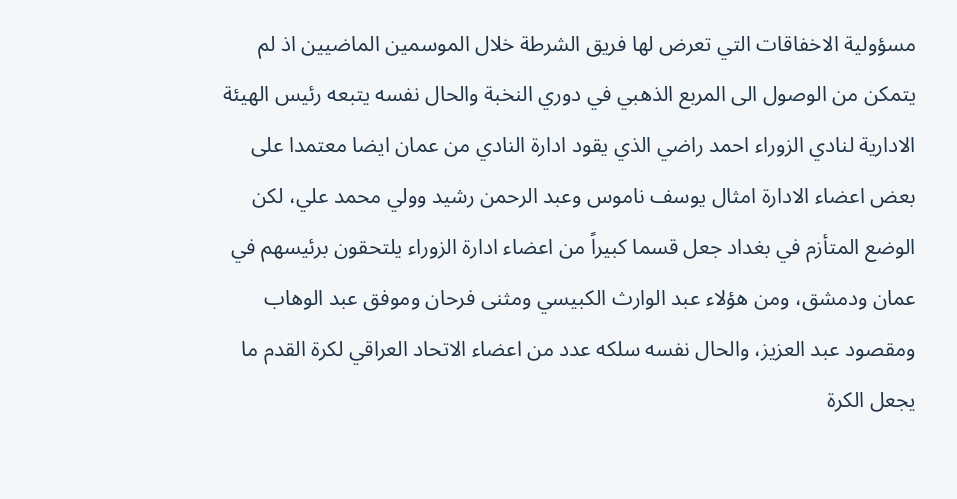مسؤولية الاخفاقات التي تعرض لها فريق الشرطة خلال الموسمين الماضيين اذ لم يتمكن من الوصول الى المربع الذهبي في دوري النخبة والحال نفسه يتبعه رئيس الهيئة الادارية لنادي الزوراء احمد راضي الذي يقود ادارة النادي من عمان ايضا معتمدا على بعض اعضاء الادارة امثال يوسف ناموس وعبد الرحمن رشيد وولي محمد علي، لكن الوضع المتأزم في بغداد جعل قسما كبيراً من اعضاء ادارة الزوراء يلتحقون برئيسهم في عمان ودمشق، ومن هؤلاء عبد الوارث الكبيسي ومثنى فرحان وموفق عبد الوهاب ومقصود عبد العزيز، والحال نفسه سلكه عدد من اعضاء الاتحاد العراقي لكرة القدم ما يجعل الكرة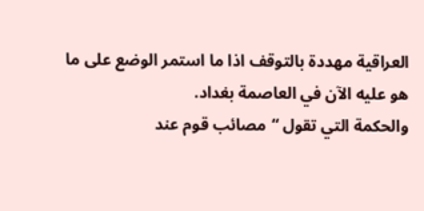العراقية مهددة بالتوقف اذا ما استمر الوضع على ما هو عليه الآن في العاصمة بغداد.
والحكمة التي تقول “مصائب قوم عند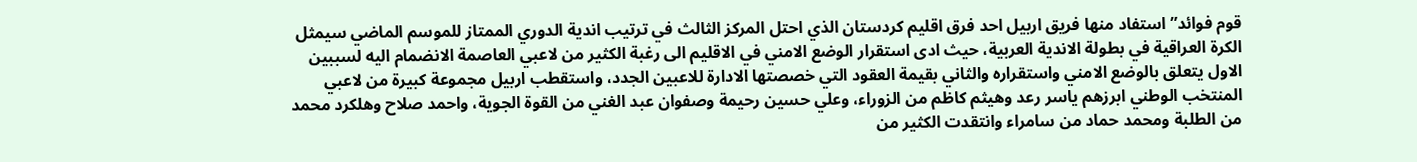قوم فوائد” استفاد منها فريق اربيل احد فرق اقليم كردستان الذي احتل المركز الثالث في ترتيب اندية الدوري الممتاز للموسم الماضي سيمثل الكرة العراقية في بطولة الاندية العربية، حيث ادى استقرار الوضع الامني في الاقليم الى رغبة الكثير من لاعبي العاصمة الانضمام اليه لسببين الاول يتعلق بالوضع الامني واستقراره والثاني بقيمة العقود التي خصصتها الادارة للاعبين الجدد، واستقطب اربيل مجموعة كبيرة من لاعبي المنتخب الوطني ابرزهم ياسر رعد وهيثم كاظم من الزوراء، وعلي حسين رحيمة وصفوان عبد الغني من القوة الجوية، واحمد صلاح وهلكرد محمد من الطلبة ومحمد حماد من سامراء وانتقدت الكثير من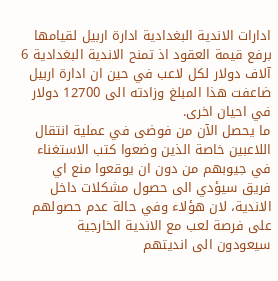ادارات الاندية البغدادية ادارة اربيل لقيامها برفع قيمة العقود اذ تمنح الاندية البغدادية 6 آلاف دولار لكل لاعب في حين ان ادارة اربيل ضاعفت هذا المبلغ وزادته الى 12700 دولار في احيان اخرى.
ما يحصل الآن من فوضى في عملية انتقال اللاعبين خاصة الذين وضعوا كتب الاستغناء في جيوبهم من دون ان يوقعوا منع اي فريق سيؤدي الى حصول مشكلات داخل الاندية، لان هؤلاء وفي حالة عدم حصولهم على فرصة لعب مع الاندية الخارجية سيعودون الى انديتهم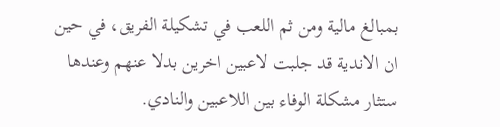بمبالغ مالية ومن ثم اللعب في تشكيلة الفريق، في حين ان الاندية قد جلبت لاعبين اخرين بدلا عنهم وعندها ستثار مشكلة الوفاء بين اللاعبين والنادي.